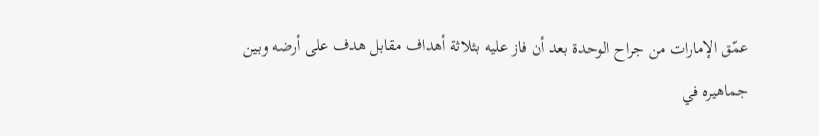عمّق الإمارات من جراح الوحدة بعد أن فاز عليه بثلاثة أهداف مقابل هدف على أرضه وبين جماهيره في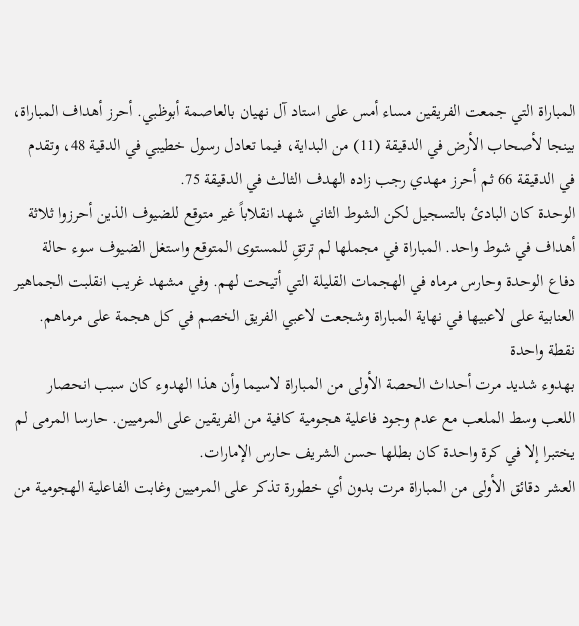المباراة التي جمعت الفريقين مساء أمس على استاد آل نهيان بالعاصمة أبوظبي. أحرز أهداف المباراة، بينجا لأصحاب الأرض في الدقيقة (11) من البداية، فيما تعادل رسول خطيبي في الدقية 48، وتقدم في الدقيقة 66 ثم أحرز مهدي رجب زاده الهدف الثالث في الدقيقة 75.
الوحدة كان البادئ بالتسجيل لكن الشوط الثاني شهد انقلاباً غير متوقع للضيوف الذين أحرزوا ثلاثة أهداف في شوط واحد. المباراة في مجملها لم ترتقِ للمستوى المتوقع واستغل الضيوف سوء حالة دفاع الوحدة وحارس مرماه في الهجمات القليلة التي أتيحت لهم. وفي مشهد غريب انقلبت الجماهير العنابية على لاعبيها في نهاية المباراة وشجعت لاعبي الفريق الخصم في كل هجمة على مرماهم.
نقطة واحدة
بهدوء شديد مرت أحداث الحصة الأولى من المباراة لاسيما وأن هذا الهدوء كان سبب انحصار اللعب وسط الملعب مع عدم وجود فاعلية هجومية كافية من الفريقين على المرميين. حارسا المرمى لم يختبرا إلا في كرة واحدة كان بطلها حسن الشريف حارس الإمارات.
العشر دقائق الأولى من المباراة مرت بدون أي خطورة تذكر على المرميين وغابت الفاعلية الهجومية من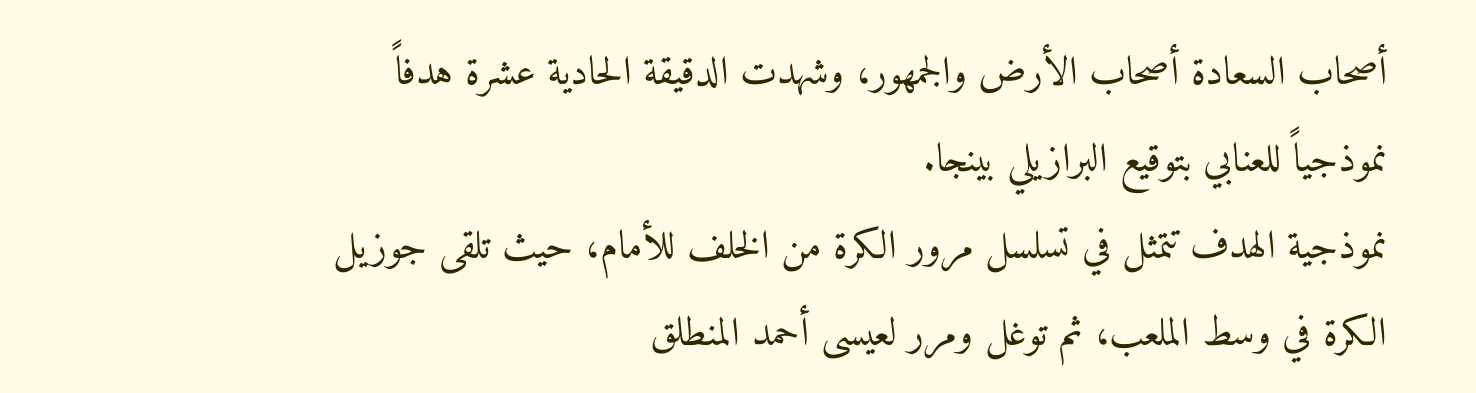أصحاب السعادة أصحاب الأرض والجمهور، وشهدت الدقيقة الحادية عشرة هدفاً نموذجياً للعنابي بتوقيع البرازيلي بينجا.
نموذجية الهدف تتمثل في تسلسل مرور الكرة من الخلف للأمام، حيث تلقى جوزيل الكرة في وسط الملعب، ثم توغل ومرر لعيسى أحمد المنطلق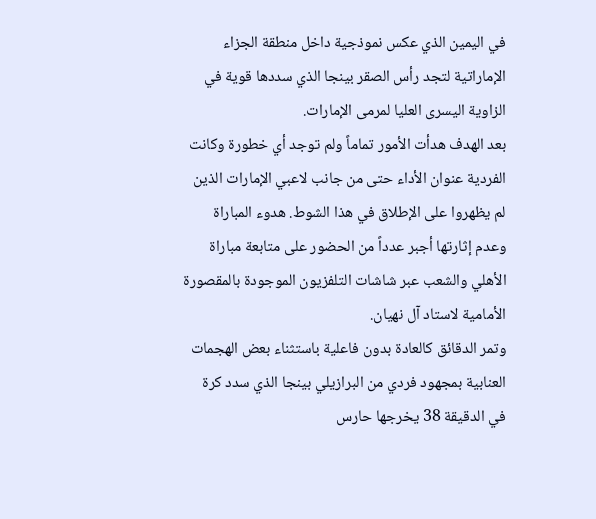في اليمين الذي عكس نموذجية داخل منطقة الجزاء الإماراتية لتجد رأس الصقر بينجا الذي سددها قوية في الزاوية اليسرى العليا لمرمى الإمارات.
بعد الهدف هدأت الأمور تماماً ولم توجد أي خطورة وكانت الفردية عنوان الأداء حتى من جانب لاعبي الإمارات الذين لم يظهروا على الإطلاق في هذا الشوط. هدوء المباراة وعدم إثارتها أجبر عدداً من الحضور على متابعة مباراة الأهلي والشعب عبر شاشات التلفزيون الموجودة بالمقصورة الأمامية لاستاد آل نهيان.
وتمر الدقائق كالعادة بدون فاعلية باستثناء بعض الهجمات العنابية بمجهود فردي من البرازيلي بينجا الذي سدد كرة في الدقيقة 38 يخرجها حارس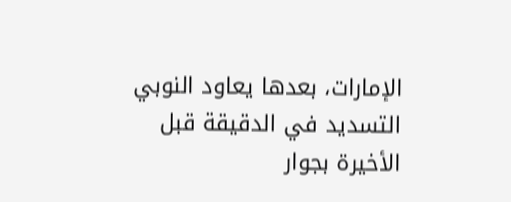الإمارات، بعدها يعاود النوبي التسديد في الدقيقة قبل الأخيرة بجوار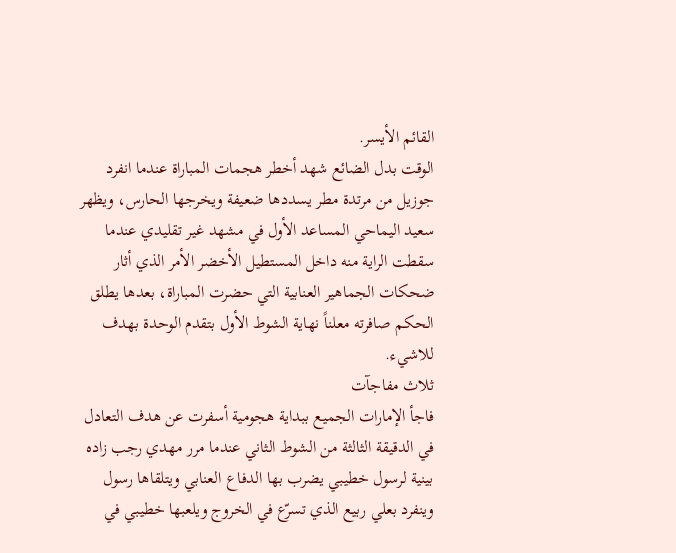القائم الأيسر.
الوقت بدل الضائع شهد أخطر هجمات المباراة عندما انفرد جوزيل من مرتدة مطر يسددها ضعيفة ويخرجها الحارس، ويظهر سعيد اليماحي المساعد الأول في مشهد غير تقليدي عندما سقطت الراية منه داخل المستطيل الأخضر الأمر الذي أثار ضحكات الجماهير العنابية التي حضرت المباراة، بعدها يطلق الحكم صافرته معلناً نهاية الشوط الأول بتقدم الوحدة بهدف للاشيء.
ثلاث مفاجآت
فاجأ الإمارات الجميع ببداية هجومية أسفرت عن هدف التعادل في الدقيقة الثالثة من الشوط الثاني عندما مرر مهدي رجب زاده بينية لرسول خطيبي يضرب بها الدفاع العنابي ويتلقاها رسول وينفرد بعلي ربيع الذي تسرّع في الخروج ويلعبها خطيبي في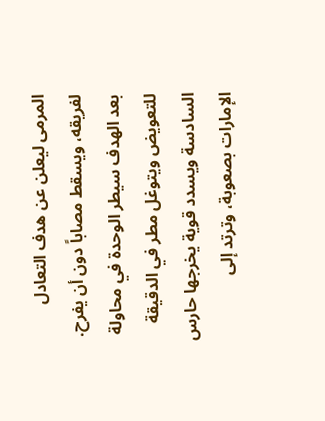المرمى ليعلن عن هدف التعادل لفريقه، ويسقط مصاباً دون أن يفرح.
بعد الهدف سيطر الوحدة في محاولة للتعويض ويتوغل مطر في الدقيقة السادسة ويسدد قوية يخرجها حارس الإمارات بصعوبة، وترتد إلى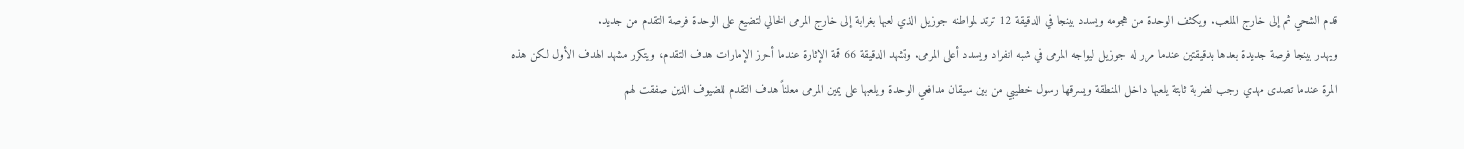قدم الشحي ثم إلى خارج الملعب. ويكثف الوحدة من هجومه ويسدد بينجا في الدقيقة 12 ترتد لمواطنه جوزيل الذي لعبها بغرابة إلى خارج المرمى الخالي لتضيع على الوحدة فرصة التقدم من جديد.
ويهدر بينجا فرصة جديدة بعدها بدقيقتين عندما مرر له جوزيل ليواجه المرمى في شبه انفراد ويسدد أعلى المرمى. وتشهد الدقيقة 66 قمة الإثارة عندما أحرز الإمارات هدف التقدم، ويتكرر مشهد الهدف الأول لكن هذه المرة عندما تصدى مهدي رجب لضربة ثابتة يلعبها داخل المنطقة ويسرقها رسول خطيبي من بين سيقان مدافعي الوحدة ويلعبها على يمين المرمى معلناً هدف التقدم للضيوف الذين صفقت لهم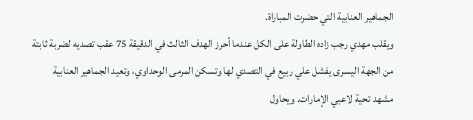الجماهير العنابية التي حضرت المباراة.
ويقلب مهدي رجب زاده الطاولة على الكل عندما أحرز الهدف الثالث في الدقيقة 75 عقب تصديه لضربة ثابتة من الجهة اليسرى يفشل علي ربيع في التصدي لها وتسكن المرمى الوحداوي، وتعيد الجماهير العنابية مشهد تحية لاعبي الإمارات. ويحاول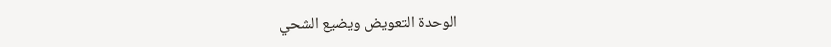الوحدة التعويض ويضيع الشحي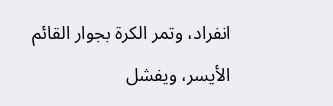انفراد، وتمر الكرة بجوار القائم الأيسر، ويفشل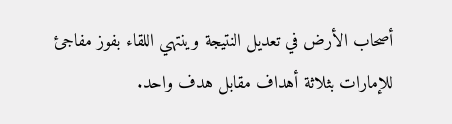أصحاب الأرض في تعديل النتيجة وينتهي اللقاء بفوز مفاجئ للإمارات بثلاثة أهداف مقابل هدف واحد.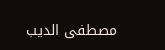مصطفى الديب